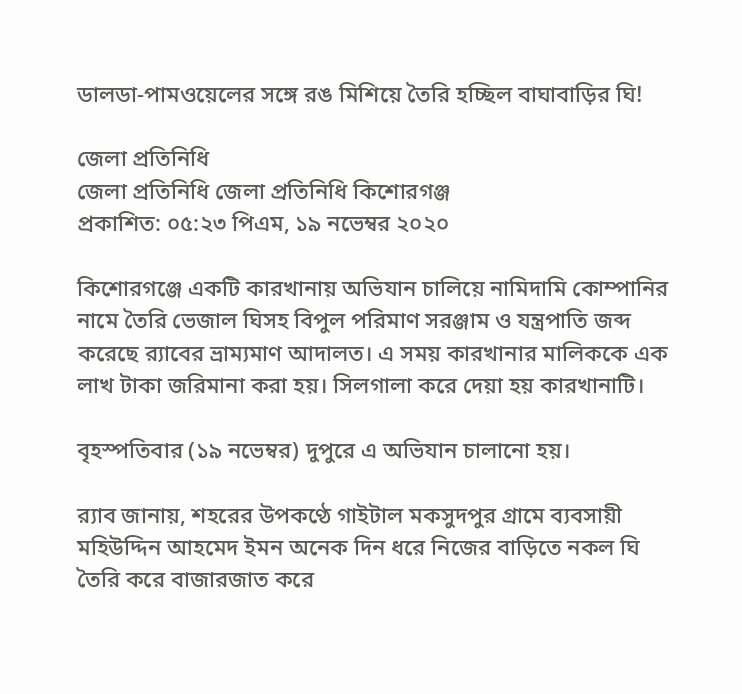ডালডা-পামওয়েলের সঙ্গে রঙ মিশিয়ে তৈরি হচ্ছিল বাঘাবাড়ির ঘি!

জেলা প্রতিনিধি
জেলা প্রতিনিধি জেলা প্রতিনিধি কিশোরগঞ্জ
প্রকাশিত: ০৫:২৩ পিএম, ১৯ নভেম্বর ২০২০

কিশোরগঞ্জে একটি কারখানায় অভিযান চালিয়ে নামিদামি কোম্পানির নামে তৈরি ভেজাল ঘিসহ বিপুল পরিমাণ সরঞ্জাম ও যন্ত্রপাতি জব্দ করেছে র‌্যাবের ভ্রাম্যমাণ আদালত। এ সময় কারখানার মালিককে এক লাখ টাকা জরিমানা করা হয়। সিলগালা করে দেয়া হয় কারখানাটি।

বৃহস্পতিবার (১৯ নভেম্বর) দুপুরে এ অভিযান চালানো হয়।

র‌্যাব জানায়, শহরের উপকণ্ঠে গাইটাল মকসুদপুর গ্রামে ব্যবসায়ী মহিউদ্দিন আহমেদ ইমন অনেক দিন ধরে নিজের বাড়িতে নকল ঘি তৈরি করে বাজারজাত করে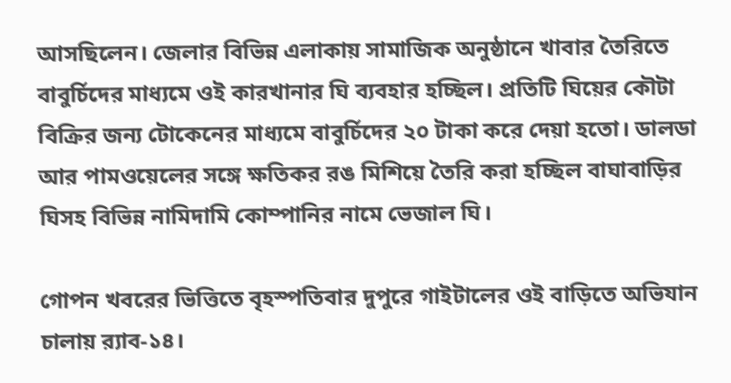আসছিলেন। জেলার বিভিন্ন এলাকায় সামাজিক অনুষ্ঠানে খাবার তৈরিতে বাবুর্চিদের মাধ্যমে ওই কারখানার ঘি ব্যবহার হচ্ছিল। প্রতিটি ঘিয়ের কৌটা বিক্রির জন্য টোকেনের মাধ্যমে বাবুর্চিদের ২০ টাকা করে দেয়া হতো। ডালডা আর পামওয়েলের সঙ্গে ক্ষতিকর রঙ মিশিয়ে তৈরি করা হচ্ছিল বাঘাবাড়ির ঘিসহ বিভিন্ন নামিদামি কোম্পানির নামে ভেজাল ঘি।

গোপন খবরের ভিত্তিতে বৃহস্পতিবার দুপুরে গাইটালের ওই বাড়িতে অভিযান চালায় র‌্যাব-১৪।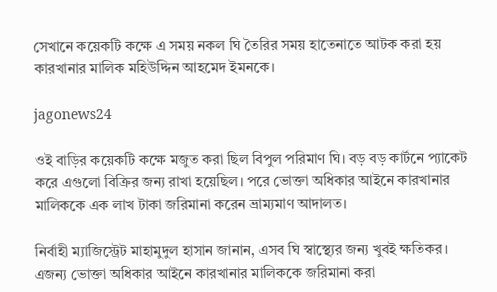সেখানে কয়েকটি কক্ষে এ সময় নকল ঘি তৈরির সময় হাতেনাতে আটক করা হয় কারখানার মালিক মহিউদ্দিন আহমেদ ইমনকে।

jagonews24

ওই বাড়ির কয়েকটি কক্ষে মজুত করা ছিল বিপুল পরিমাণ ঘি। বড় বড় কার্টনে প্যাকেট করে এগুলো বিক্রির জন্য রাখা হয়েছিল। পরে ভোক্তা অধিকার আইনে কারখানার মালিককে এক লাখ টাকা জরিমানা করেন ভ্রাম্যমাণ আদালত।

নির্বাহী ম্যাজিস্ট্রেট মাহামুদুল হাসান জানান, এসব ঘি স্বাস্থ্যের জন্য খুবই ক্ষতিকর। এজন্য ভোক্তা অধিকার আইনে কারখানার মালিককে জরিমানা করা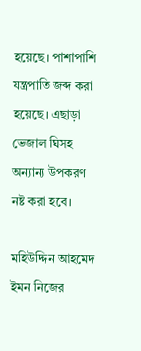হয়েছে। পাশাপাশি যন্ত্রপাতি জব্দ করা হয়েছে। এছাড়া ভেজাল ঘিসহ অন্যান্য উপকরণ নষ্ট করা হবে।

মহিউদ্দিন আহমেদ ইমন নিজের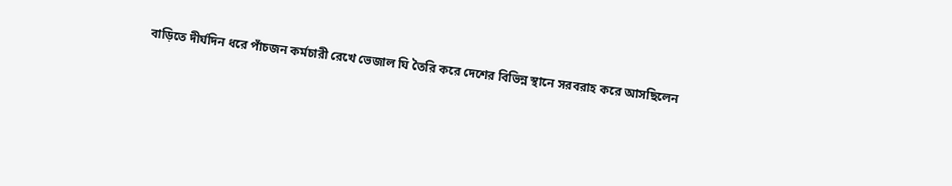বাড়িতে দীর্ঘদিন ধরে পাঁচজন কর্মচারী রেখে ভেজাল ঘি তৈরি করে দেশের বিভিন্ন স্থানে সরবরাহ করে আসছিলেন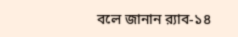বলে জানান র‌্যাব-১৪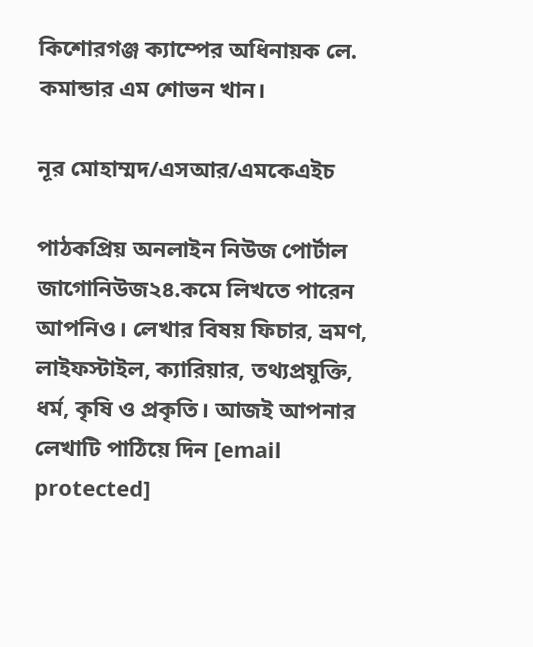কিশোরগঞ্জ ক্যাম্পের অধিনায়ক লে. কমান্ডার এম শোভন খান।

নূর মোহাম্মদ/এসআর/এমকেএইচ

পাঠকপ্রিয় অনলাইন নিউজ পোর্টাল জাগোনিউজ২৪.কমে লিখতে পারেন আপনিও। লেখার বিষয় ফিচার, ভ্রমণ, লাইফস্টাইল, ক্যারিয়ার, তথ্যপ্রযুক্তি, ধর্ম, কৃষি ও প্রকৃতি। আজই আপনার লেখাটি পাঠিয়ে দিন [email protected]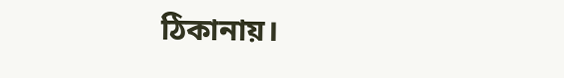ঠিকানায়।